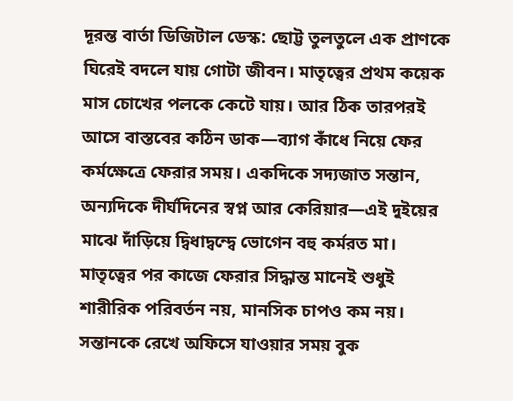দূরন্ত বার্তা ডিজিটাল ডেস্ক: ছোট্ট তুলতুলে এক প্রাণকে ঘিরেই বদলে যায় গোটা জীবন। মাতৃত্বের প্রথম কয়েক মাস চোখের পলকে কেটে যায়। আর ঠিক তারপরই আসে বাস্তবের কঠিন ডাক—ব্যাগ কাঁধে নিয়ে ফের কর্মক্ষেত্রে ফেরার সময়। একদিকে সদ্যজাত সন্তান, অন্যদিকে দীর্ঘদিনের স্বপ্ন আর কেরিয়ার—এই দুইয়ের মাঝে দাঁড়িয়ে দ্বিধাদ্বন্দ্বে ভোগেন বহু কর্মরত মা।
মাতৃত্বের পর কাজে ফেরার সিদ্ধান্ত মানেই শুধুই শারীরিক পরিবর্তন নয়, মানসিক চাপও কম নয়। সন্তানকে রেখে অফিসে যাওয়ার সময় বুক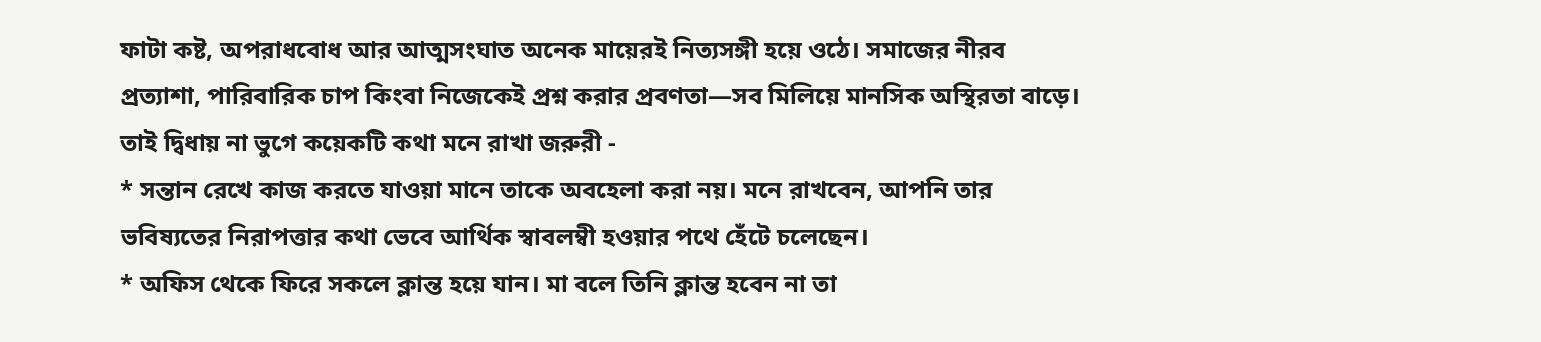ফাটা কষ্ট, অপরাধবোধ আর আত্মসংঘাত অনেক মায়েরই নিত্যসঙ্গী হয়ে ওঠে। সমাজের নীরব প্রত্যাশা, পারিবারিক চাপ কিংবা নিজেকেই প্রশ্ন করার প্রবণতা—সব মিলিয়ে মানসিক অস্থিরতা বাড়ে।
তাই দ্বিধায় না ভুগে কয়েকটি কথা মনে রাখা জরুরী -
* সন্তান রেখে কাজ করতে যাওয়া মানে তাকে অবহেলা করা নয়। মনে রাখবেন, আপনি তার ভবিষ্যতের নিরাপত্তার কথা ভেবে আর্থিক স্বাবলম্বী হওয়ার পথে হেঁটে চলেছেন।
* অফিস থেকে ফিরে সকলে ক্লান্ত হয়ে যান। মা বলে তিনি ক্লান্ত হবেন না তা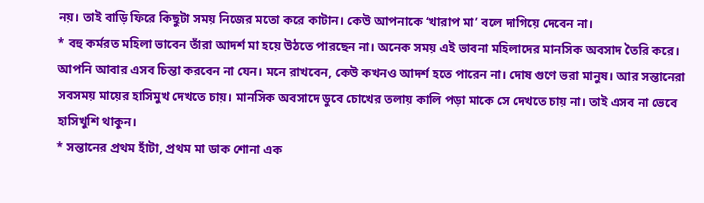নয়। তাই বাড়ি ফিরে কিছুটা সময় নিজের মতো করে কাটান। কেউ আপনাকে ‘খারাপ মা’ বলে দাগিয়ে দেবেন না।
* বহু কর্মরত মহিলা ভাবেন তাঁরা আদর্শ মা হয়ে উঠতে পারছেন না। অনেক সময় এই ভাবনা মহিলাদের মানসিক অবসাদ তৈরি করে। আপনি আবার এসব চিন্তা করবেন না যেন। মনে রাখবেন, কেউ কখনও আদর্শ হতে পারেন না। দোষ গুণে ভরা মানুষ। আর সন্তানেরা সবসময় মায়ের হাসিমুখ দেখতে চায়। মানসিক অবসাদে ডুবে চোখের তলায় কালি পড়া মাকে সে দেখতে চায় না। তাই এসব না ভেবে হাসিখুশি থাকুন।
* সন্তানের প্রথম হাঁটা, প্রথম মা ডাক শোনা এক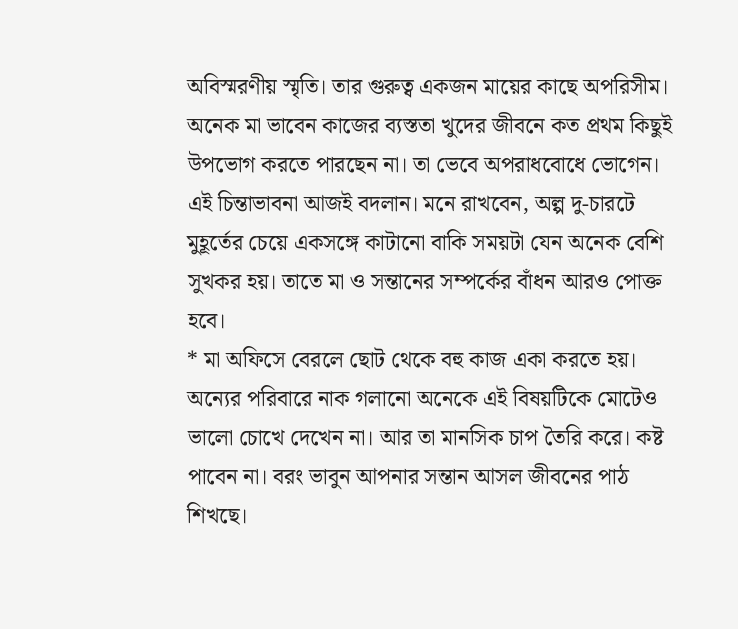অবিস্মরণীয় স্মৃতি। তার গুরুত্ব একজন মায়ের কাছে অপরিসীম। অনেক মা ভাবেন কাজের ব্যস্ততা খুদের জীবনে কত প্রথম কিছুই উপভোগ করতে পারছেন না। তা ভেবে অপরাধবোধে ভোগেন। এই চিন্তাভাবনা আজই বদলান। মনে রাখবেন, অল্প দু-চারটে মুহূর্তের চেয়ে একসঙ্গে কাটানো বাকি সময়টা যেন অনেক বেশি সুখকর হয়। তাতে মা ও সন্তানের সম্পর্কের বাঁধন আরও পোক্ত হবে।
* মা অফিসে বেরলে ছোট থেকে বহু কাজ একা করতে হয়। অন্যের পরিবারে নাক গলানো অনেকে এই বিষয়টিকে মোটেও ভালো চোখে দেখেন না। আর তা মানসিক চাপ তৈরি করে। কষ্ট পাবেন না। বরং ভাবুন আপনার সন্তান আসল জীবনের পাঠ শিখছে।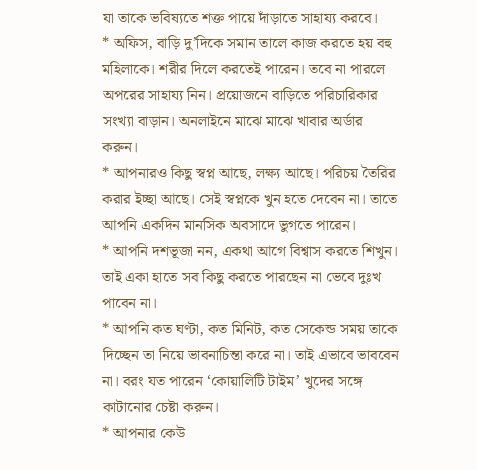যা তাকে ভবিষ্যতে শক্ত পায়ে দাঁড়াতে সাহায্য করবে।
* অফিস, বাড়ি দু’দিকে সমান তালে কাজ করতে হয় বহু মহিলাকে। শরীর দিলে করতেই পারেন। তবে না পারলে অপরের সাহায্য নিন। প্রয়োজনে বাড়িতে পরিচারিকার সংখ্যা বাড়ান। অনলাইনে মাঝে মাঝে খাবার অর্ডার করুন।
* আপনারও কিছু স্বপ্ন আছে, লক্ষ্য আছে। পরিচয় তৈরির করার ইচ্ছা আছে। সেই স্বপ্নকে খুন হতে দেবেন না। তাতে আপনি একদিন মানসিক অবসাদে ভুগতে পারেন।
* আপনি দশভূজা নন, একথা আগে বিশ্বাস করতে শিখুন। তাই একা হাতে সব কিছু করতে পারছেন না ভেবে দুঃখ পাবেন না।
* আপনি কত ঘণ্টা, কত মিনিট, কত সেকেন্ড সময় তাকে দিচ্ছেন তা নিয়ে ভাবনাচিন্তা করে না। তাই এভাবে ভাববেন না। বরং যত পারেন ‘কোয়ালিটি টাইম’ খুদের সঙ্গে কাটানোর চেষ্টা করুন।
* আপনার কেউ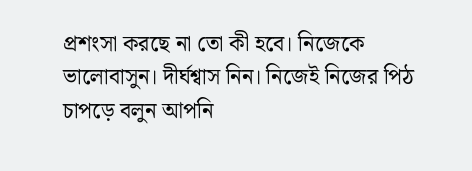প্রশংসা করছে না তো কী হবে। নিজেকে ভালোবাসুন। দীর্ঘশ্বাস নিন। নিজেই নিজের পিঠ চাপড়ে বলুন আপনি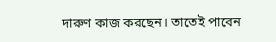দারুণ কাজ করছেন। তাতেই পাবেন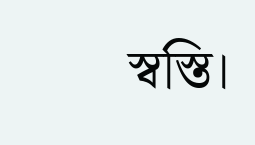স্বস্তি।